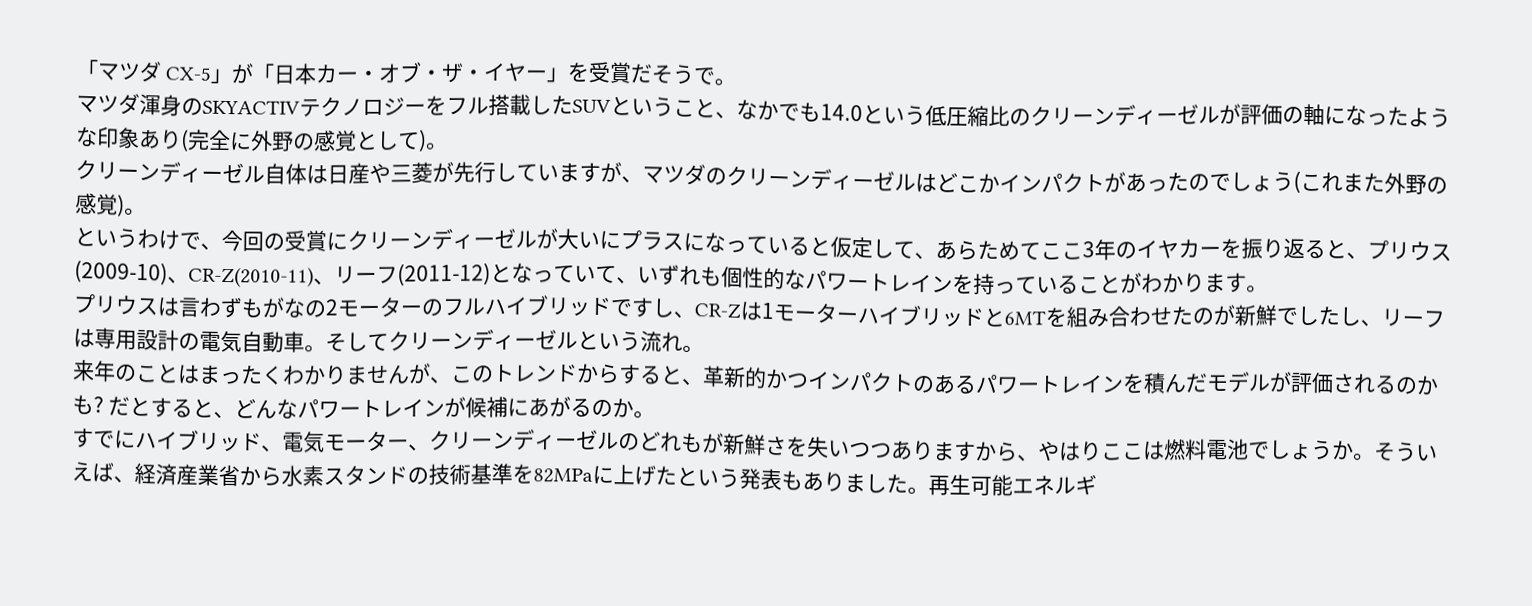「マツダ CX-5」が「日本カー・オブ・ザ・イヤー」を受賞だそうで。
マツダ渾身のSKYACTIVテクノロジーをフル搭載したSUVということ、なかでも14.0という低圧縮比のクリーンディーゼルが評価の軸になったような印象あり(完全に外野の感覚として)。
クリーンディーゼル自体は日産や三菱が先行していますが、マツダのクリーンディーゼルはどこかインパクトがあったのでしょう(これまた外野の感覚)。
というわけで、今回の受賞にクリーンディーゼルが大いにプラスになっていると仮定して、あらためてここ3年のイヤカーを振り返ると、プリウス(2009-10)、CR-Z(2010-11)、リーフ(2011-12)となっていて、いずれも個性的なパワートレインを持っていることがわかります。
プリウスは言わずもがなの2モーターのフルハイブリッドですし、CR-Zは1モーターハイブリッドと6MTを組み合わせたのが新鮮でしたし、リーフは専用設計の電気自動車。そしてクリーンディーゼルという流れ。
来年のことはまったくわかりませんが、このトレンドからすると、革新的かつインパクトのあるパワートレインを積んだモデルが評価されるのかも? だとすると、どんなパワートレインが候補にあがるのか。
すでにハイブリッド、電気モーター、クリーンディーゼルのどれもが新鮮さを失いつつありますから、やはりここは燃料電池でしょうか。そういえば、経済産業省から水素スタンドの技術基準を82MPaに上げたという発表もありました。再生可能エネルギ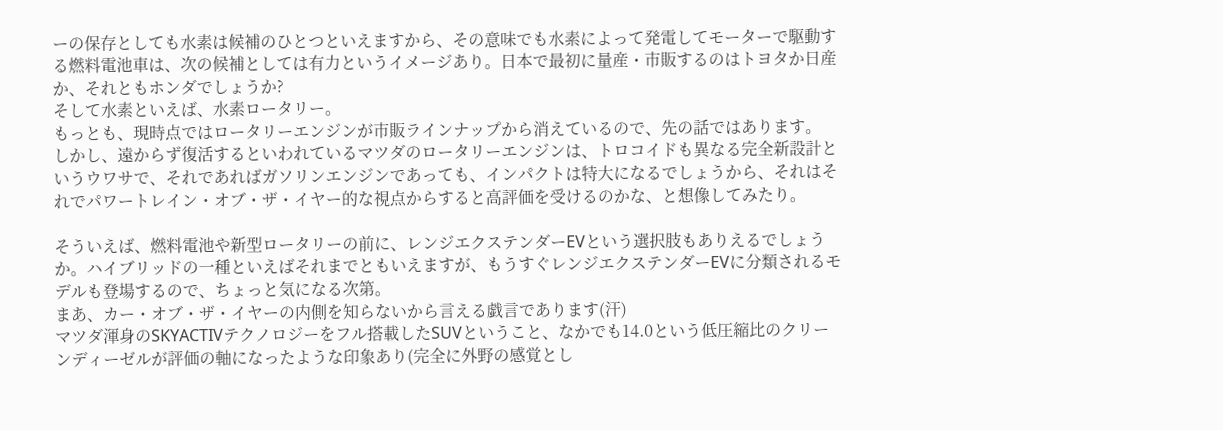ーの保存としても水素は候補のひとつといえますから、その意味でも水素によって発電してモーターで駆動する燃料電池車は、次の候補としては有力というイメージあり。日本で最初に量産・市販するのはトヨタか日産か、それともホンダでしょうか?
そして水素といえば、水素ロータリー。
もっとも、現時点ではロータリーエンジンが市販ラインナップから消えているので、先の話ではあります。
しかし、遠からず復活するといわれているマツダのロータリーエンジンは、トロコイドも異なる完全新設計というウワサで、それであればガソリンエンジンであっても、インパクトは特大になるでしょうから、それはそれでパワートレイン・オブ・ザ・イヤー的な視点からすると高評価を受けるのかな、と想像してみたり。

そういえば、燃料電池や新型ロータリーの前に、レンジエクステンダーEVという選択肢もありえるでしょうか。ハイブリッドの一種といえばそれまでともいえますが、もうすぐレンジエクステンダーEVに分類されるモデルも登場するので、ちょっと気になる次第。
まあ、カー・オブ・ザ・イヤーの内側を知らないから言える戯言であります(汗)
マツダ渾身のSKYACTIVテクノロジーをフル搭載したSUVということ、なかでも14.0という低圧縮比のクリーンディーゼルが評価の軸になったような印象あり(完全に外野の感覚とし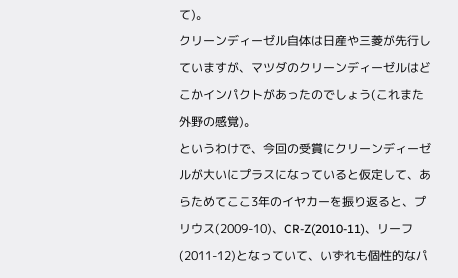て)。
クリーンディーゼル自体は日産や三菱が先行していますが、マツダのクリーンディーゼルはどこかインパクトがあったのでしょう(これまた外野の感覚)。
というわけで、今回の受賞にクリーンディーゼルが大いにプラスになっていると仮定して、あらためてここ3年のイヤカーを振り返ると、プリウス(2009-10)、CR-Z(2010-11)、リーフ(2011-12)となっていて、いずれも個性的なパ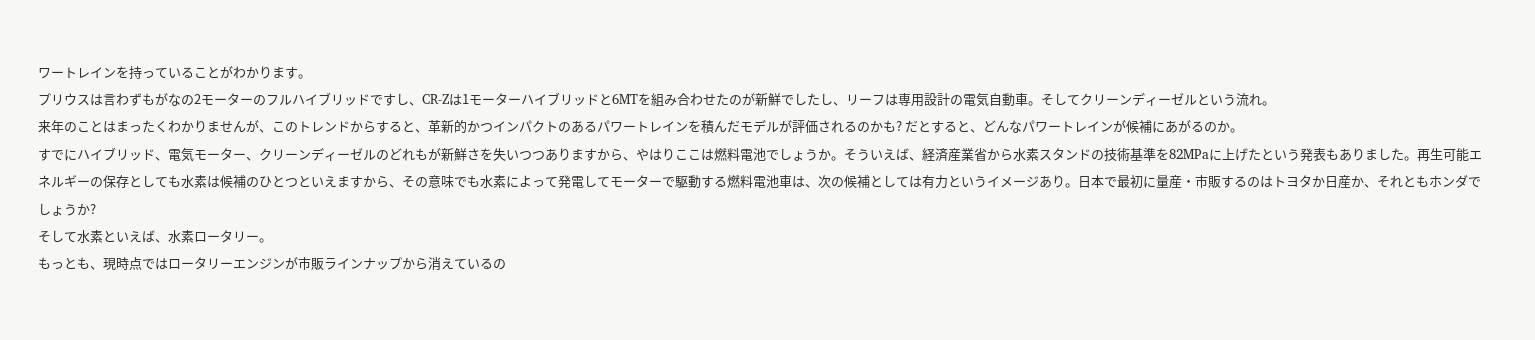ワートレインを持っていることがわかります。
プリウスは言わずもがなの2モーターのフルハイブリッドですし、CR-Zは1モーターハイブリッドと6MTを組み合わせたのが新鮮でしたし、リーフは専用設計の電気自動車。そしてクリーンディーゼルという流れ。
来年のことはまったくわかりませんが、このトレンドからすると、革新的かつインパクトのあるパワートレインを積んだモデルが評価されるのかも? だとすると、どんなパワートレインが候補にあがるのか。
すでにハイブリッド、電気モーター、クリーンディーゼルのどれもが新鮮さを失いつつありますから、やはりここは燃料電池でしょうか。そういえば、経済産業省から水素スタンドの技術基準を82MPaに上げたという発表もありました。再生可能エネルギーの保存としても水素は候補のひとつといえますから、その意味でも水素によって発電してモーターで駆動する燃料電池車は、次の候補としては有力というイメージあり。日本で最初に量産・市販するのはトヨタか日産か、それともホンダでしょうか?
そして水素といえば、水素ロータリー。
もっとも、現時点ではロータリーエンジンが市販ラインナップから消えているの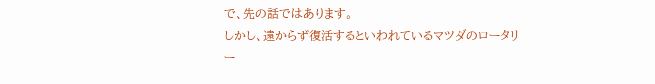で、先の話ではあります。
しかし、遠からず復活するといわれているマツダのロータリー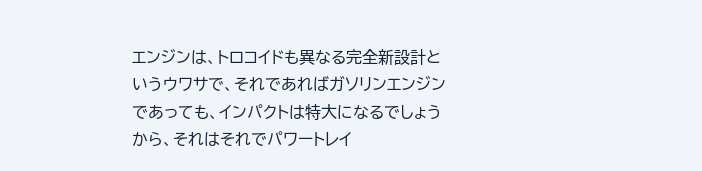エンジンは、トロコイドも異なる完全新設計というウワサで、それであればガソリンエンジンであっても、インパクトは特大になるでしょうから、それはそれでパワートレイ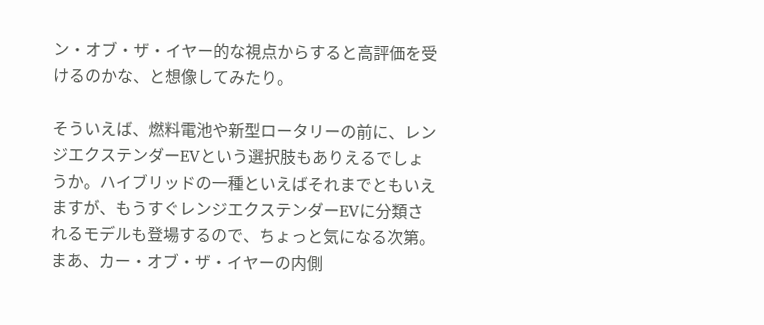ン・オブ・ザ・イヤー的な視点からすると高評価を受けるのかな、と想像してみたり。

そういえば、燃料電池や新型ロータリーの前に、レンジエクステンダーEVという選択肢もありえるでしょうか。ハイブリッドの一種といえばそれまでともいえますが、もうすぐレンジエクステンダーEVに分類されるモデルも登場するので、ちょっと気になる次第。
まあ、カー・オブ・ザ・イヤーの内側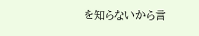を知らないから言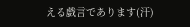える戯言であります(汗)